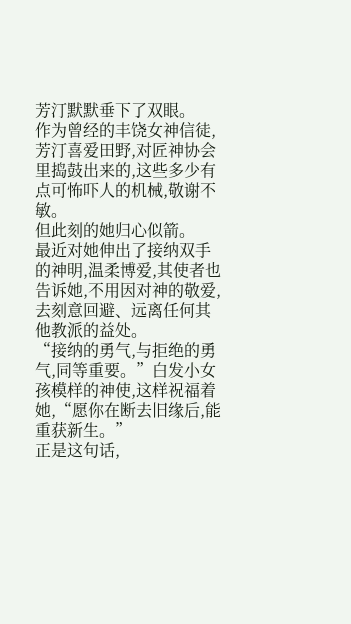芳汀默默垂下了双眼。
作为曾经的丰饶女神信徒,芳汀喜爱田野,对匠神协会里捣鼓出来的,这些多少有点可怖吓人的机械,敬谢不敏。
但此刻的她归心似箭。
最近对她伸出了接纳双手的神明,温柔博爱,其使者也告诉她,不用因对神的敬爱,去刻意回避、远离任何其他教派的益处。
“接纳的勇气,与拒绝的勇气,同等重要。”白发小女孩模样的神使,这样祝福着她,“愿你在断去旧缘后,能重获新生。”
正是这句话,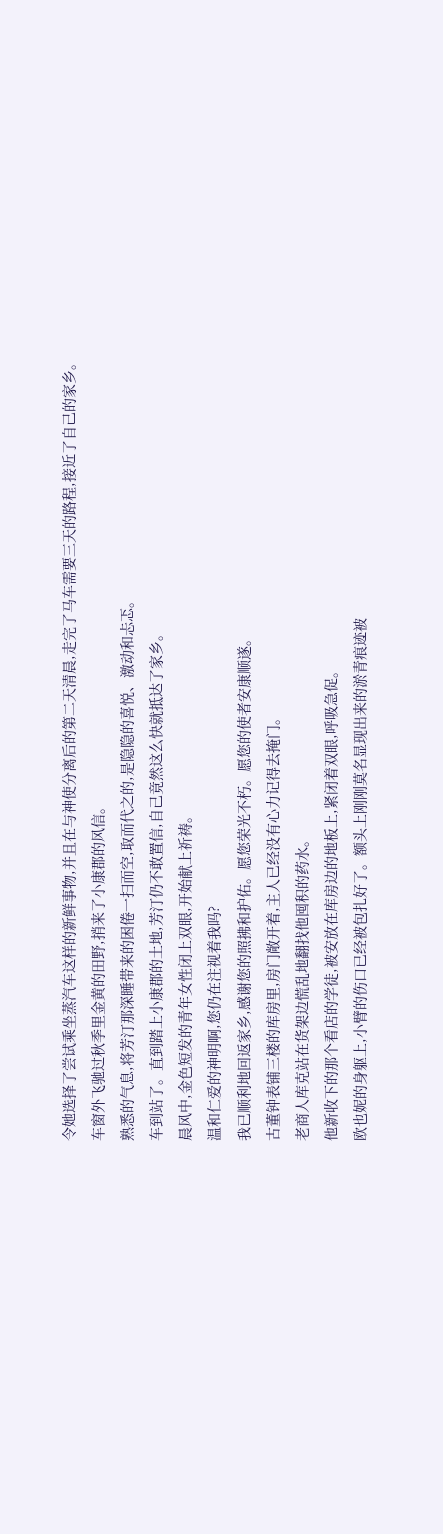令她选择了尝试乘坐蒸汽车这样的新鲜事物,并且在与神使分离后的第二天清晨,走完了马车需要三天的路程,接近了自己的家乡。
车窗外飞驰过秋季里金黄的田野,捎来了小康郡的风信。
熟悉的气息,将芳汀那深睡带来的困倦一扫而空,取而代之的,是隐隐的喜悦、激动和忐忑。
车到站了。直到踏上小康郡的土地,芳汀仍不敢置信,自己竟然这么快就抵达了家乡。
晨风中,金色短发的青年女性闭上双眼,开始献上祈祷。
温和仁爱的神明啊,您仍在注视着我吗?
我已顺利地回返家乡,感谢您的照拂和护佑。愿您荣光不朽。愿您的使者安康顺遂。
古董钟表铺三楼的库房里,房门敞开着,主人已经没有心力记得去掩门。
老商人库克站在货架边慌乱地翻找他囤积的药水。
他新收下的那个看店的学徒,被安放在库房边的地板上,紧闭着双眼,呼吸急促。
欧也妮的身躯上,小臂的伤口已经被包扎好了。额头上刚刚莫名显现出来的淤青痕迹被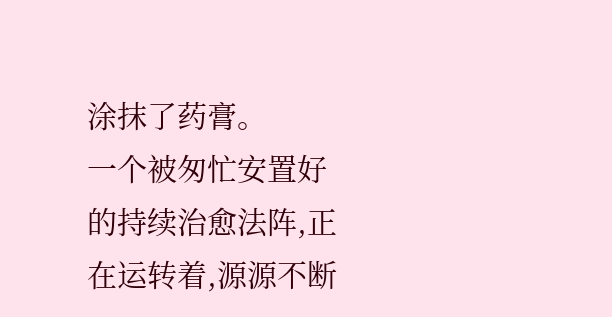涂抹了药膏。
一个被匆忙安置好的持续治愈法阵,正在运转着,源源不断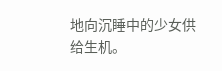地向沉睡中的少女供给生机。